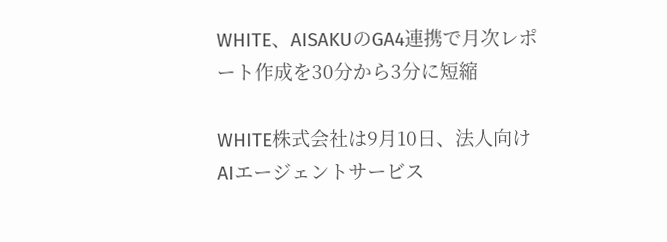WHITE、AISAKUのGA4連携で月次レポート作成を30分から3分に短縮

WHITE株式会社は9月10日、法人向けAIエージェントサービス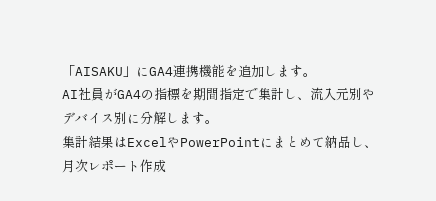「AISAKU」にGA4連携機能を追加します。
AI社員がGA4の指標を期間指定で集計し、流入元別やデバイス別に分解します。
集計結果はExcelやPowerPointにまとめて納品し、月次レポート作成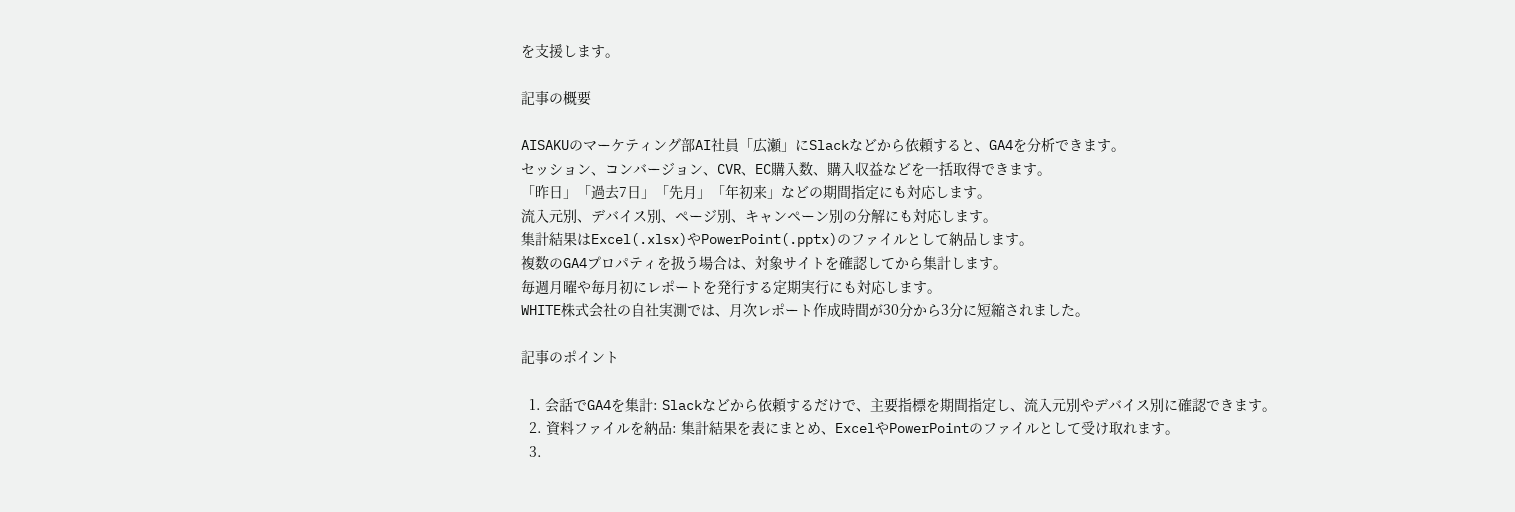を支援します。

記事の概要

AISAKUのマーケティング部AI社員「広瀬」にSlackなどから依頼すると、GA4を分析できます。
セッション、コンバージョン、CVR、EC購入数、購入収益などを一括取得できます。
「昨日」「過去7日」「先月」「年初来」などの期間指定にも対応します。
流入元別、デバイス別、ページ別、キャンペーン別の分解にも対応します。
集計結果はExcel(.xlsx)やPowerPoint(.pptx)のファイルとして納品します。
複数のGA4プロパティを扱う場合は、対象サイトを確認してから集計します。
毎週月曜や毎月初にレポートを発行する定期実行にも対応します。
WHITE株式会社の自社実測では、月次レポート作成時間が30分から3分に短縮されました。

記事のポイント

  1. 会話でGA4を集計: Slackなどから依頼するだけで、主要指標を期間指定し、流入元別やデバイス別に確認できます。
  2. 資料ファイルを納品: 集計結果を表にまとめ、ExcelやPowerPointのファイルとして受け取れます。
  3.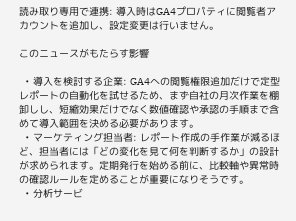読み取り専用で連携: 導入時はGA4プロパティに閲覧者アカウントを追加し、設定変更は行いません。

このニュースがもたらす影響

  • 導入を検討する企業: GA4への閲覧権限追加だけで定型レポートの自動化を試せるため、まず自社の月次作業を棚卸しし、短縮効果だけでなく数値確認や承認の手順まで含めて導入範囲を決める必要があります。
  • マーケティング担当者: レポート作成の手作業が減るほど、担当者には「どの変化を見て何を判断するか」の設計が求められます。定期発行を始める前に、比較軸や異常時の確認ルールを定めることが重要になりそうです。
  • 分析サービ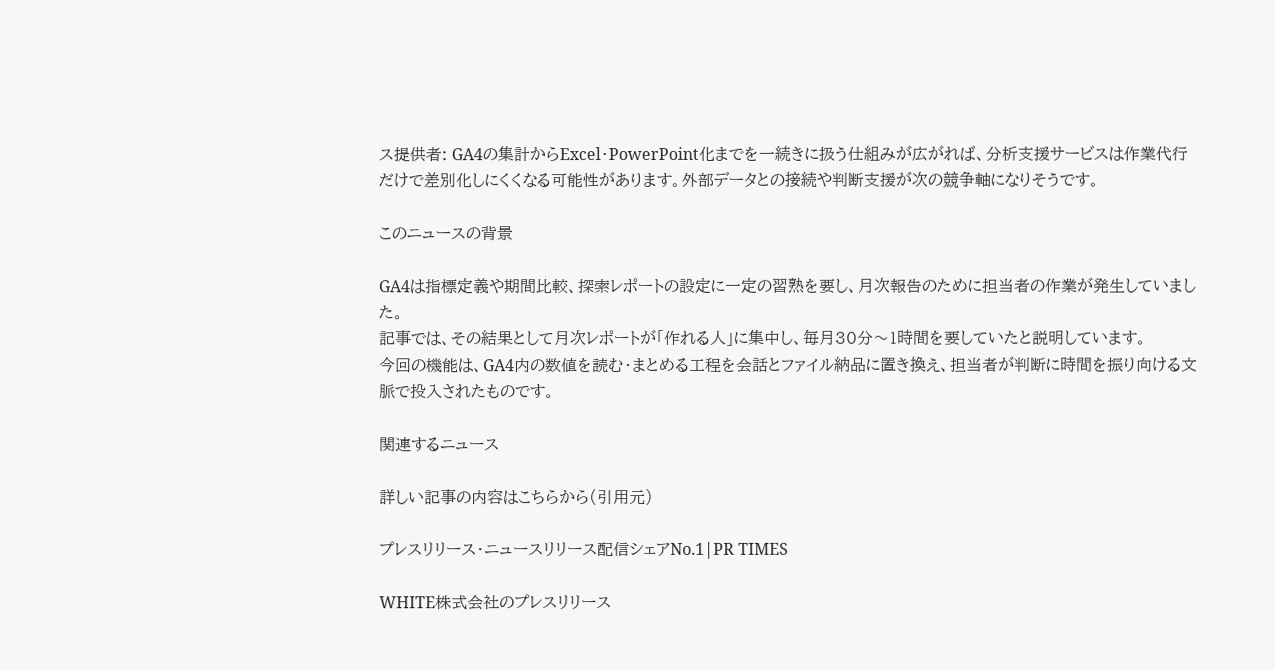ス提供者: GA4の集計からExcel・PowerPoint化までを一続きに扱う仕組みが広がれば、分析支援サービスは作業代行だけで差別化しにくくなる可能性があります。外部データとの接続や判断支援が次の競争軸になりそうです。

このニュースの背景

GA4は指標定義や期間比較、探索レポートの設定に一定の習熟を要し、月次報告のために担当者の作業が発生していました。
記事では、その結果として月次レポートが「作れる人」に集中し、毎月30分〜1時間を要していたと説明しています。
今回の機能は、GA4内の数値を読む・まとめる工程を会話とファイル納品に置き換え、担当者が判断に時間を振り向ける文脈で投入されたものです。

関連するニュース

詳しい記事の内容はこちらから(引用元)

プレスリリース・ニュースリリース配信シェアNo.1|PR TIMES

WHITE株式会社のプレスリリース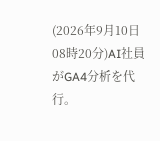(2026年9月10日 08時20分)AI社員がGA4分析を代行。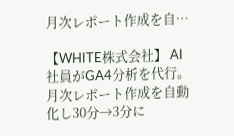月次レポート作成を自…

【WHITE株式会社】 AI社員がGA4分析を代行。月次レポート作成を自動化し30分→3分に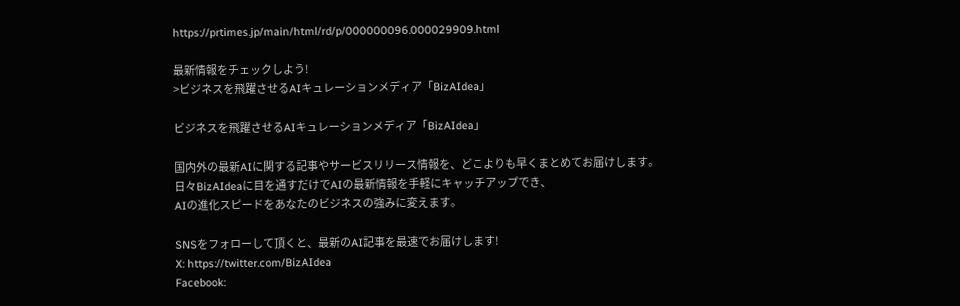https://prtimes.jp/main/html/rd/p/000000096.000029909.html

最新情報をチェックしよう!
>ビジネスを飛躍させるAIキュレーションメディア「BizAIdea」

ビジネスを飛躍させるAIキュレーションメディア「BizAIdea」

国内外の最新AIに関する記事やサービスリリース情報を、どこよりも早くまとめてお届けします。
日々BizAIdeaに目を通すだけでAIの最新情報を手軽にキャッチアップでき、
AIの進化スピードをあなたのビジネスの強みに変えます。

SNSをフォローして頂くと、最新のAI記事を最速でお届けします!
X: https://twitter.com/BizAIdea
Facebook: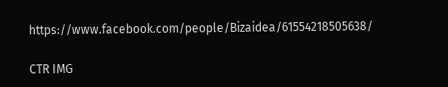https://www.facebook.com/people/Bizaidea/61554218505638/

CTR IMG